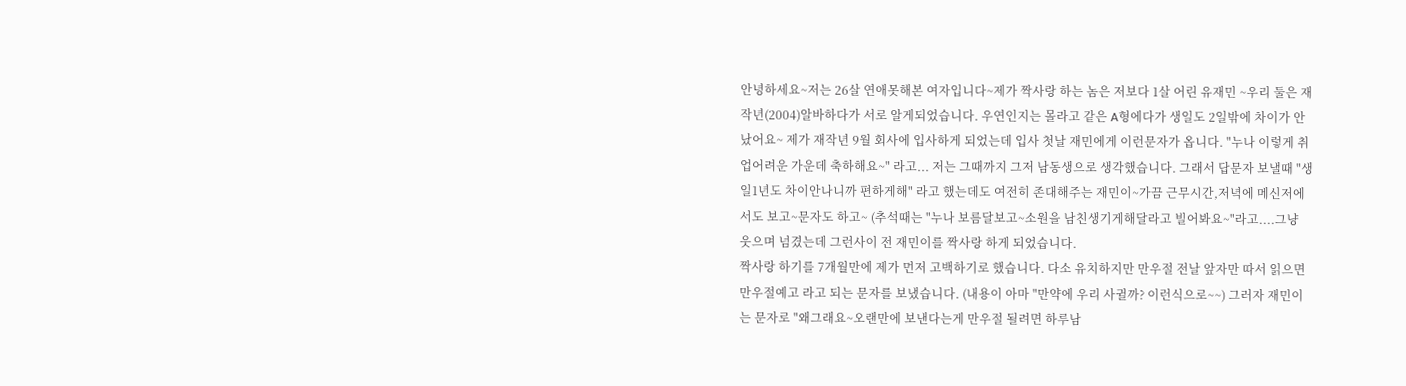안녕하세요~저는 26살 연애못해본 여자입니다~제가 짝사랑 하는 놈은 저보다 1살 어린 유재민 ~우리 둘은 재작년(2004)알바하다가 서로 알게되었습니다. 우연인지는 몰라고 같은 A형에다가 생일도 2일밖에 차이가 안났어요~ 제가 재작년 9월 회사에 입사하게 되었는데 입사 첫날 재민에게 이런문자가 옵니다. "누나 이렇게 취업어려운 가운데 축하해요~" 라고... 저는 그때까지 그저 남동생으로 생각했습니다. 그래서 답문자 보낼때 "생일1년도 차이안나니까 편하게해" 라고 했는데도 여전히 존대해주는 재민이~가끔 근무시간,저녁에 메신저에서도 보고~문자도 하고~ (추석때는 "누나 보름달보고~소원을 남친생기게해달라고 빌어봐요~"라고....그냥 웃으며 넘겼는데 그런사이 전 재민이를 짝사랑 하게 되었습니다.
짝사랑 하기를 7개월만에 제가 먼저 고백하기로 했습니다. 다소 유치하지만 만우절 전날 앞자만 따서 읽으면 만우절예고 라고 되는 문자를 보냈습니다. (내용이 아마 "만약에 우리 사귈까? 이런식으로~~) 그러자 재민이는 문자로 "왜그래요~오랜만에 보낸다는게 만우절 될려면 하루남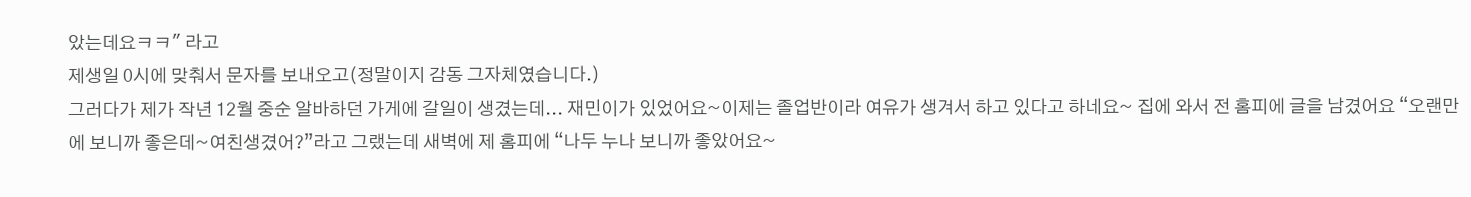았는데요ㅋㅋ" 라고
제생일 0시에 맞춰서 문자를 보내오고(정말이지 감동 그자체였습니다.)
그러다가 제가 작년 12월 중순 알바하던 가게에 갈일이 생겼는데... 재민이가 있었어요~이제는 졸업반이라 여유가 생겨서 하고 있다고 하네요~ 집에 와서 전 홈피에 글을 남겼어요 “오랜만에 보니까 좋은데~여친생겼어?”라고 그랬는데 새벽에 제 홈피에 “나두 누나 보니까 좋았어요~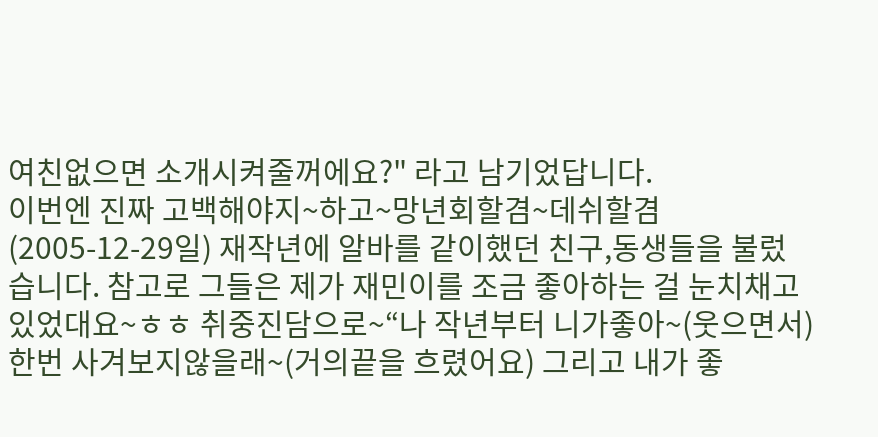여친없으면 소개시켜줄꺼에요?" 라고 남기었답니다.
이번엔 진짜 고백해야지~하고~망년회할겸~데쉬할겸(2005-12-29일) 재작년에 알바를 같이했던 친구,동생들을 불렀습니다. 참고로 그들은 제가 재민이를 조금 좋아하는 걸 눈치채고 있었대요~ㅎㅎ 취중진담으로~“나 작년부터 니가좋아~(웃으면서)한번 사겨보지않을래~(거의끝을 흐렸어요) 그리고 내가 좋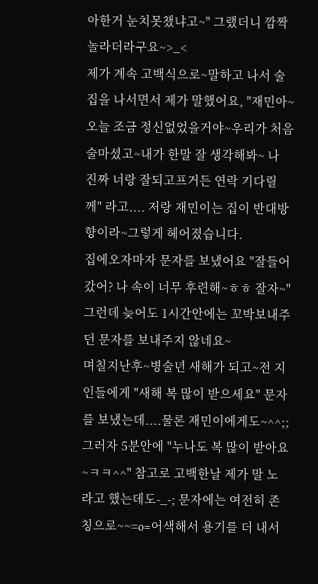아한거 눈치못챘냐고~" 그랬더니 깜짝놀라더라구요~>_<
제가 계속 고백식으로~말하고 나서 술집을 나서면서 제가 말했어요, "재민아~ 오늘 조금 정신없었을거야~우리가 처음 술마셨고~내가 한말 잘 생각해봐~ 나 진짜 너랑 잘되고프거든 연락 기다릴께" 라고.... 저랑 재민이는 집이 반대방향이라~그렇게 헤어졌습니다.
집에오자마자 문자를 보냈어요 "잘들어갔어? 나 속이 너무 후련해~ㅎㅎ 잘자~" 그런데 늦어도 1시간안에는 꼬박보내주던 문자를 보내주지 않네요~
며칠지난후~병술년 새해가 되고~전 지인들에게 "새해 복 많이 받으세요" 문자를 보냈는데....물론 재민이에게도~^^;;
그러자 5분안에 "누나도 복 많이 받아요~ㅋㅋ^^" 참고로 고백한날 제가 말 노라고 했는데도-_-; 문자에는 여전히 존칭으로~~=o=어색해서 용기를 더 내서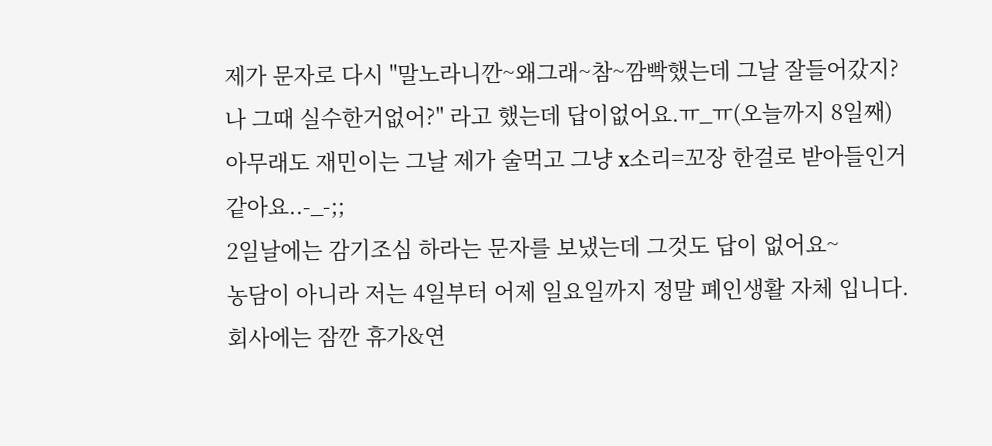제가 문자로 다시 "말노라니깐~왜그래~참~깜빡했는데 그날 잘들어갔지?나 그때 실수한거없어?" 라고 했는데 답이없어요.ㅠ_ㅠ(오늘까지 8일째)
아무래도 재민이는 그날 제가 술먹고 그냥 x소리=꼬장 한걸로 받아들인거같아요..-_-;;
2일날에는 감기조심 하라는 문자를 보냈는데 그것도 답이 없어요~
농담이 아니라 저는 4일부터 어제 일요일까지 정말 폐인생활 자체 입니다. 회사에는 잠깐 휴가&연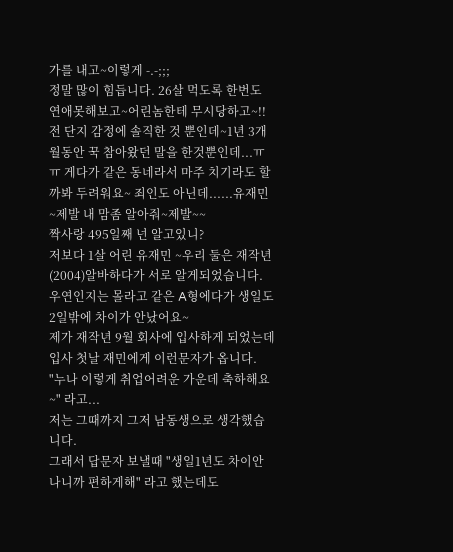가를 내고~이렇게 -.-;;;
정말 많이 힘듭니다. 26살 먹도록 한번도 연애못해보고~어린놈한테 무시당하고~!! 전 단지 감정에 솔직한 것 뿐인데~1년 3개월동안 꾹 참아왔던 말을 한것뿐인데...ㅠㅠ 게다가 같은 동네라서 마주 치기라도 할까봐 두려워요~ 죄인도 아닌데......유재민~제발 내 맘좀 알아줘~제발~~
짝사랑 495일째 넌 알고있니?
저보다 1살 어린 유재민 ~우리 둘은 재작년(2004)알바하다가 서로 알게되었습니다.
우연인지는 몰라고 같은 A형에다가 생일도 2일밖에 차이가 안났어요~
제가 재작년 9월 회사에 입사하게 되었는데 입사 첫날 재민에게 이런문자가 옵니다.
"누나 이렇게 취업어려운 가운데 축하해요~" 라고...
저는 그때까지 그저 남동생으로 생각했습니다.
그래서 답문자 보낼때 "생일1년도 차이안나니까 편하게해" 라고 했는데도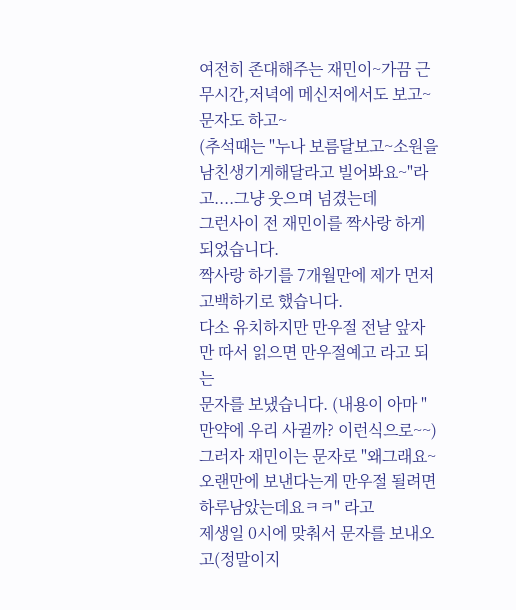여전히 존대해주는 재민이~가끔 근무시간,저녁에 메신저에서도 보고~문자도 하고~
(추석때는 "누나 보름달보고~소원을 남친생기게해달라고 빌어봐요~"라고....그냥 웃으며 넘겼는데
그런사이 전 재민이를 짝사랑 하게 되었습니다.
짝사랑 하기를 7개월만에 제가 먼저 고백하기로 했습니다.
다소 유치하지만 만우절 전날 앞자만 따서 읽으면 만우절예고 라고 되는
문자를 보냈습니다. (내용이 아마 "만약에 우리 사귈까? 이런식으로~~)
그러자 재민이는 문자로 "왜그래요~오랜만에 보낸다는게 만우절 될려면 하루남았는데요ㅋㅋ" 라고
제생일 0시에 맞춰서 문자를 보내오고(정말이지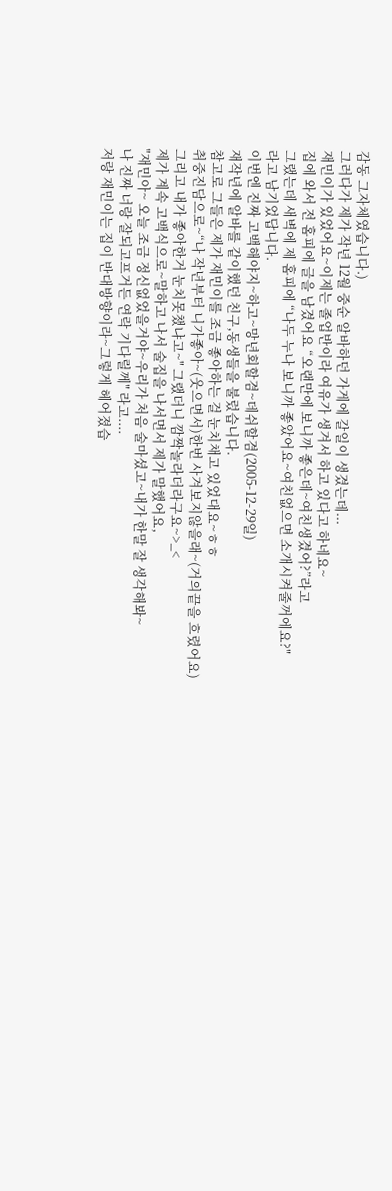감동 그자체였습니다.)
그러다가 제가 작년 12월 중순 알바하던 가게에 갈일이 생겼는데...
재민이가 있었어요~이제는 졸업반이라 여유가 생겨서 하고 있다고 하네요~
집에 와서 전 홈피에 글을 남겼어요 “오랜만에 보니까 좋은데~여친생겼어?”라고
그랬는데 새벽에 제 홈피에 “나두 누나 보니까 좋았어요~여친없으면 소개시켜줄꺼에요?"
라고 남기었답니다.
이번엔 진짜 고백해야지~하고~망년회할겸~데쉬할겸(2005-12-29일)
재작년에 알바를 같이했던 친구,동생들을 불렀습니다.
참고로 그들은 제가 재민이를 조금 좋아하는 걸 눈치채고 있었대요~ㅎㅎ
취중진담으로~“나 작년부터 니가좋아~(웃으면서)한번 사겨보지않을래~(거의끝을 흐렸어요)
그리고 내가 좋아한거 눈치못챘냐고~" 그랬더니 깜짝놀라더라구요~>_<
제가 계속 고백식으로~말하고 나서 술집을 나서면서 제가 말했어요,
"재민아~ 오늘 조금 정신없었을거야~우리가 처음 술마셨고~내가 한말 잘 생각해봐~
나 진짜 너랑 잘되고프거든 연락 기다릴께" 라고....
저랑 재민이는 집이 반대방향이라~그렇게 헤어졌습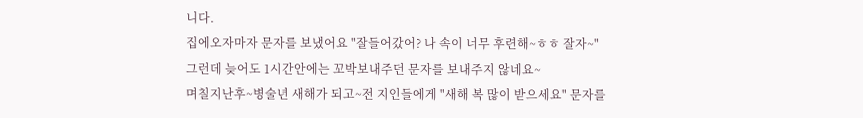니다.
집에오자마자 문자를 보냈어요 "잘들어갔어? 나 속이 너무 후련해~ㅎㅎ 잘자~"
그런데 늦어도 1시간안에는 꼬박보내주던 문자를 보내주지 않네요~
며칠지난후~병술년 새해가 되고~전 지인들에게 "새해 복 많이 받으세요" 문자를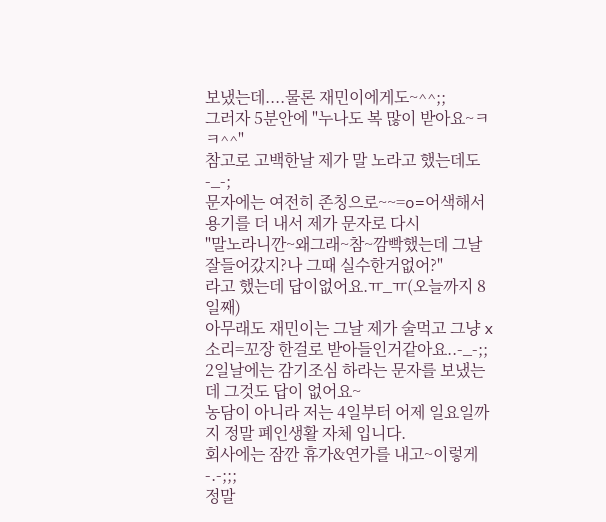보냈는데....물론 재민이에게도~^^;;
그러자 5분안에 "누나도 복 많이 받아요~ㅋㅋ^^"
참고로 고백한날 제가 말 노라고 했는데도-_-;
문자에는 여전히 존칭으로~~=o=어색해서 용기를 더 내서 제가 문자로 다시
"말노라니깐~왜그래~참~깜빡했는데 그날 잘들어갔지?나 그때 실수한거없어?"
라고 했는데 답이없어요.ㅠ_ㅠ(오늘까지 8일째)
아무래도 재민이는 그날 제가 술먹고 그냥 x소리=꼬장 한걸로 받아들인거같아요..-_-;;
2일날에는 감기조심 하라는 문자를 보냈는데 그것도 답이 없어요~
농담이 아니라 저는 4일부터 어제 일요일까지 정말 폐인생활 자체 입니다.
회사에는 잠깐 휴가&연가를 내고~이렇게 -.-;;;
정말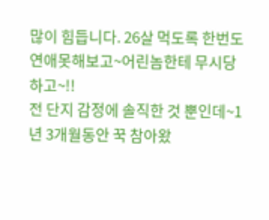많이 힘듭니다. 26살 먹도록 한번도 연애못해보고~어린놈한테 무시당하고~!!
전 단지 감정에 솔직한 것 뿐인데~1년 3개월동안 꾹 참아왔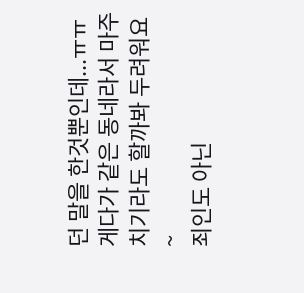던 말을 한것뿐인데...ㅠㅠ
게다가 같은 동네라서 마주 치기라도 할까봐 두려워요~
죄인도 아닌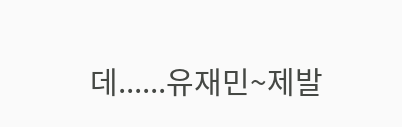데......유재민~제발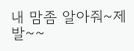내 맘좀 알아줘~제발~~